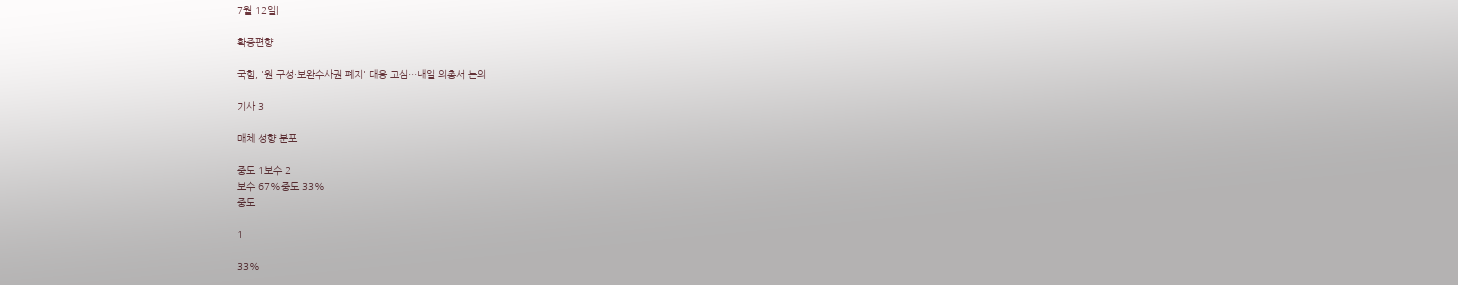7월 12일|

확증편향

국힘, '원 구성·보완수사권 폐지' 대응 고심…내일 의총서 논의

기사 3

매체 성향 분포

중도 1보수 2
보수 67%중도 33%
중도

1

33%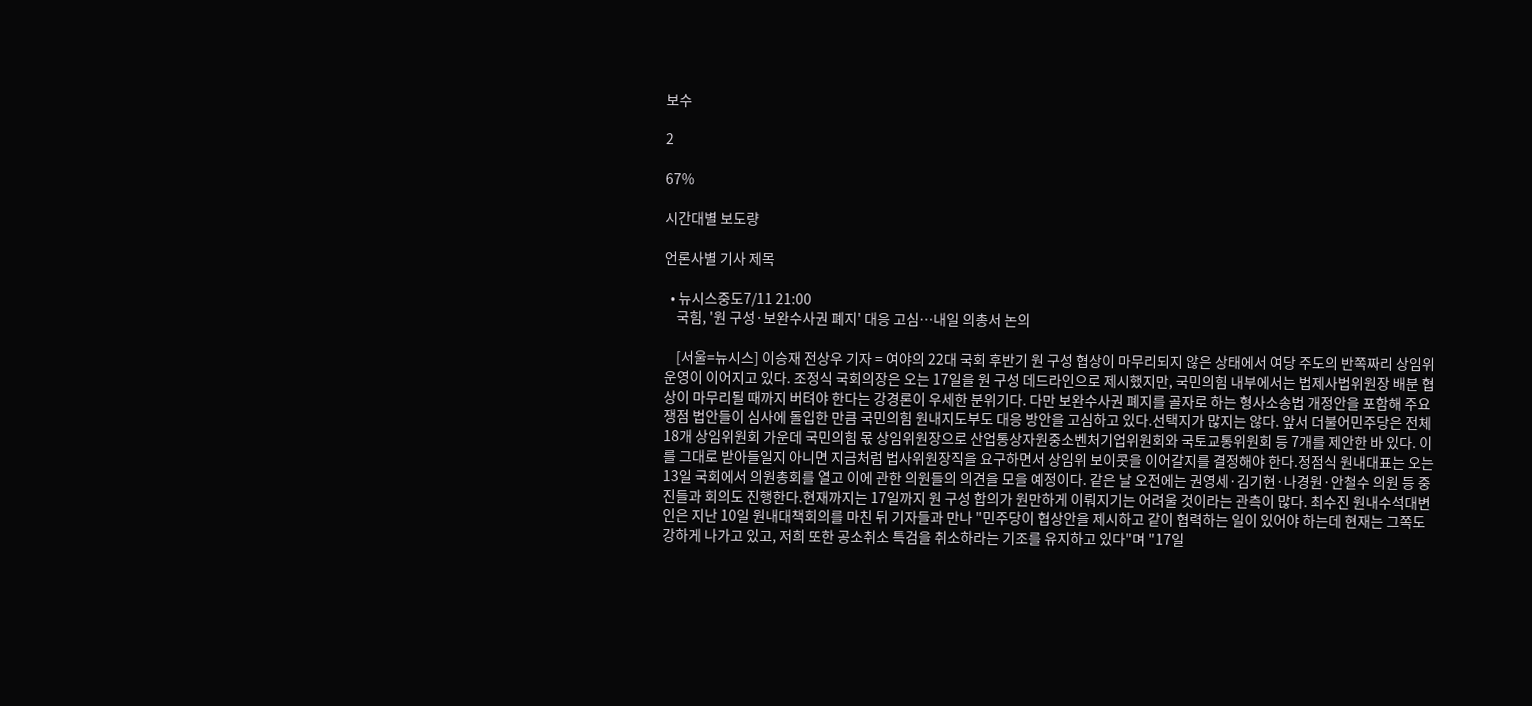보수

2

67%

시간대별 보도량

언론사별 기사 제목

  • 뉴시스중도7/11 21:00
    국힘, '원 구성·보완수사권 폐지' 대응 고심…내일 의총서 논의

    [서울=뉴시스] 이승재 전상우 기자 = 여야의 22대 국회 후반기 원 구성 협상이 마무리되지 않은 상태에서 여당 주도의 반쪽짜리 상임위 운영이 이어지고 있다. 조정식 국회의장은 오는 17일을 원 구성 데드라인으로 제시했지만, 국민의힘 내부에서는 법제사법위원장 배분 협상이 마무리될 때까지 버텨야 한다는 강경론이 우세한 분위기다. 다만 보완수사권 폐지를 골자로 하는 형사소송법 개정안을 포함해 주요 쟁점 법안들이 심사에 돌입한 만큼 국민의힘 원내지도부도 대응 방안을 고심하고 있다.선택지가 많지는 않다. 앞서 더불어민주당은 전체 18개 상임위원회 가운데 국민의힘 몫 상임위원장으로 산업통상자원중소벤처기업위원회와 국토교통위원회 등 7개를 제안한 바 있다. 이를 그대로 받아들일지 아니면 지금처럼 법사위원장직을 요구하면서 상임위 보이콧을 이어갈지를 결정해야 한다.정점식 원내대표는 오는 13일 국회에서 의원총회를 열고 이에 관한 의원들의 의견을 모을 예정이다. 같은 날 오전에는 권영세·김기현·나경원·안철수 의원 등 중진들과 회의도 진행한다.현재까지는 17일까지 원 구성 합의가 원만하게 이뤄지기는 어려울 것이라는 관측이 많다. 최수진 원내수석대변인은 지난 10일 원내대책회의를 마친 뒤 기자들과 만나 "민주당이 협상안을 제시하고 같이 협력하는 일이 있어야 하는데 현재는 그쪽도 강하게 나가고 있고, 저희 또한 공소취소 특검을 취소하라는 기조를 유지하고 있다"며 "17일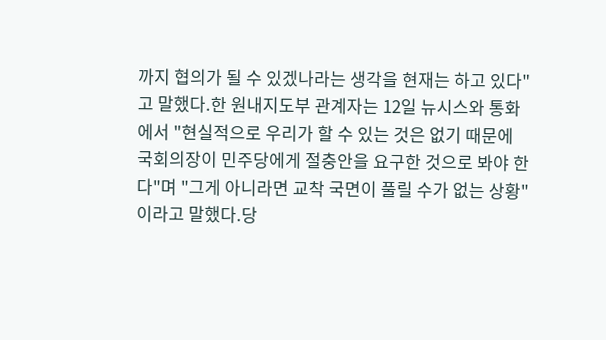까지 협의가 될 수 있겠나라는 생각을 현재는 하고 있다"고 말했다.한 원내지도부 관계자는 12일 뉴시스와 통화에서 "현실적으로 우리가 할 수 있는 것은 없기 때문에 국회의장이 민주당에게 절충안을 요구한 것으로 봐야 한다"며 "그게 아니라면 교착 국면이 풀릴 수가 없는 상황"이라고 말했다.당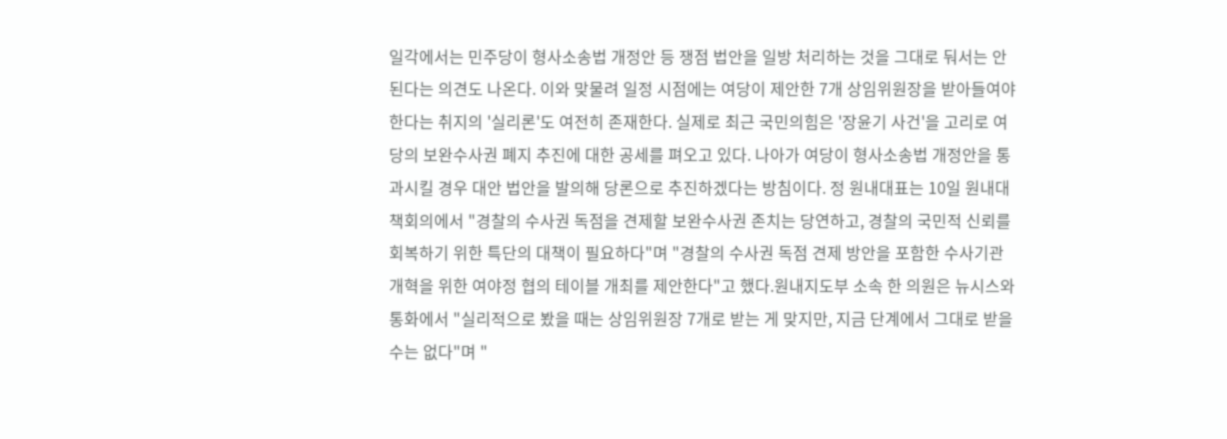일각에서는 민주당이 형사소송법 개정안 등 쟁점 법안을 일방 처리하는 것을 그대로 둬서는 안 된다는 의견도 나온다. 이와 맞물려 일정 시점에는 여당이 제안한 7개 상임위원장을 받아들여야 한다는 취지의 '실리론'도 여전히 존재한다. 실제로 최근 국민의힘은 '장윤기 사건'을 고리로 여당의 보완수사권 폐지 추진에 대한 공세를 펴오고 있다. 나아가 여당이 형사소송법 개정안을 통과시킬 경우 대안 법안을 발의해 당론으로 추진하겠다는 방침이다. 정 원내대표는 10일 원내대책회의에서 "경찰의 수사권 독점을 견제할 보완수사권 존치는 당연하고, 경찰의 국민적 신뢰를 회복하기 위한 특단의 대책이 필요하다"며 "경찰의 수사권 독점 견제 방안을 포함한 수사기관 개혁을 위한 여야정 협의 테이블 개최를 제안한다"고 했다.원내지도부 소속 한 의원은 뉴시스와 통화에서 "실리적으로 봤을 때는 상임위원장 7개로 받는 게 맞지만, 지금 단계에서 그대로 받을 수는 없다"며 "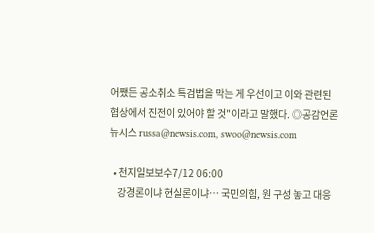어쨌든 공소취소 특검법을 막는 게 우선이고 이와 관련된 협상에서 진전이 있어야 할 것"이라고 말했다. ◎공감언론 뉴시스 russa@newsis.com, swoo@newsis.com

  • 천지일보보수7/12 06:00
    강경론이냐 현실론이냐… 국민의힘, 원 구성 놓고 대응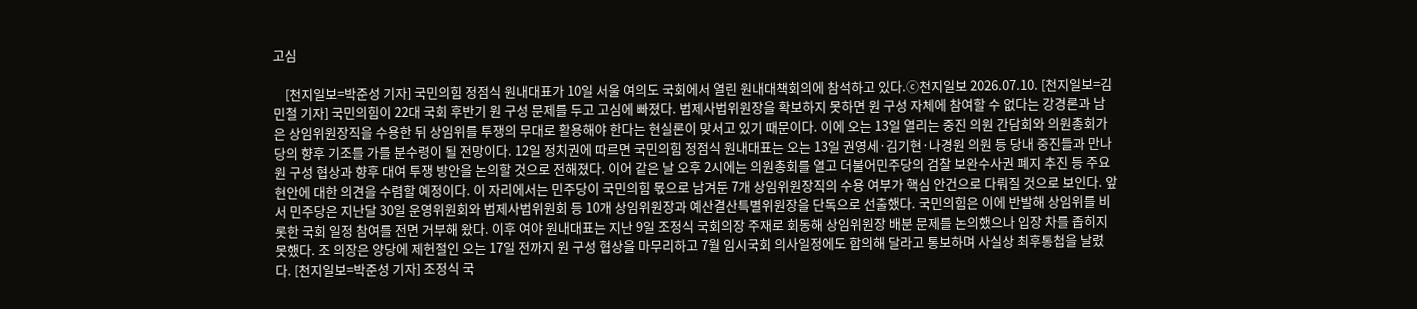고심

    [천지일보=박준성 기자] 국민의힘 정점식 원내대표가 10일 서울 여의도 국회에서 열린 원내대책회의에 참석하고 있다.ⓒ천지일보 2026.07.10. [천지일보=김민철 기자] 국민의힘이 22대 국회 후반기 원 구성 문제를 두고 고심에 빠졌다. 법제사법위원장을 확보하지 못하면 원 구성 자체에 참여할 수 없다는 강경론과 남은 상임위원장직을 수용한 뒤 상임위를 투쟁의 무대로 활용해야 한다는 현실론이 맞서고 있기 때문이다. 이에 오는 13일 열리는 중진 의원 간담회와 의원총회가 당의 향후 기조를 가를 분수령이 될 전망이다. 12일 정치권에 따르면 국민의힘 정점식 원내대표는 오는 13일 권영세·김기현·나경원 의원 등 당내 중진들과 만나 원 구성 협상과 향후 대여 투쟁 방안을 논의할 것으로 전해졌다. 이어 같은 날 오후 2시에는 의원총회를 열고 더불어민주당의 검찰 보완수사권 폐지 추진 등 주요 현안에 대한 의견을 수렴할 예정이다. 이 자리에서는 민주당이 국민의힘 몫으로 남겨둔 7개 상임위원장직의 수용 여부가 핵심 안건으로 다뤄질 것으로 보인다. 앞서 민주당은 지난달 30일 운영위원회와 법제사법위원회 등 10개 상임위원장과 예산결산특별위원장을 단독으로 선출했다. 국민의힘은 이에 반발해 상임위를 비롯한 국회 일정 참여를 전면 거부해 왔다. 이후 여야 원내대표는 지난 9일 조정식 국회의장 주재로 회동해 상임위원장 배분 문제를 논의했으나 입장 차를 좁히지 못했다. 조 의장은 양당에 제헌절인 오는 17일 전까지 원 구성 협상을 마무리하고 7월 임시국회 의사일정에도 합의해 달라고 통보하며 사실상 최후통첩을 날렸다. [천지일보=박준성 기자] 조정식 국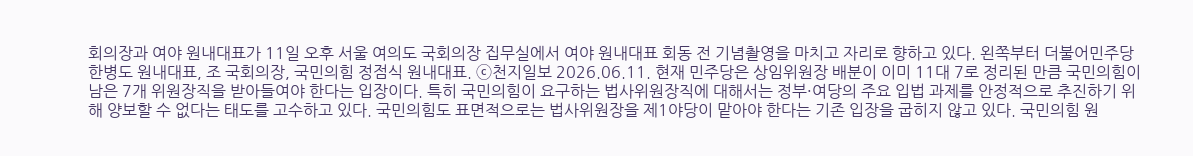회의장과 여야 원내대표가 11일 오후 서울 여의도 국회의장 집무실에서 여야 원내대표 회동 전 기념촬영을 마치고 자리로 향하고 있다. 왼쪽부터 더불어민주당 한병도 원내대표, 조 국회의장, 국민의힘 정점식 원내대표. ⓒ천지일보 2026.06.11. 현재 민주당은 상임위원장 배분이 이미 11대 7로 정리된 만큼 국민의힘이 남은 7개 위원장직을 받아들여야 한다는 입장이다. 특히 국민의힘이 요구하는 법사위원장직에 대해서는 정부·여당의 주요 입법 과제를 안정적으로 추진하기 위해 양보할 수 없다는 태도를 고수하고 있다. 국민의힘도 표면적으로는 법사위원장을 제1야당이 맡아야 한다는 기존 입장을 굽히지 않고 있다. 국민의힘 원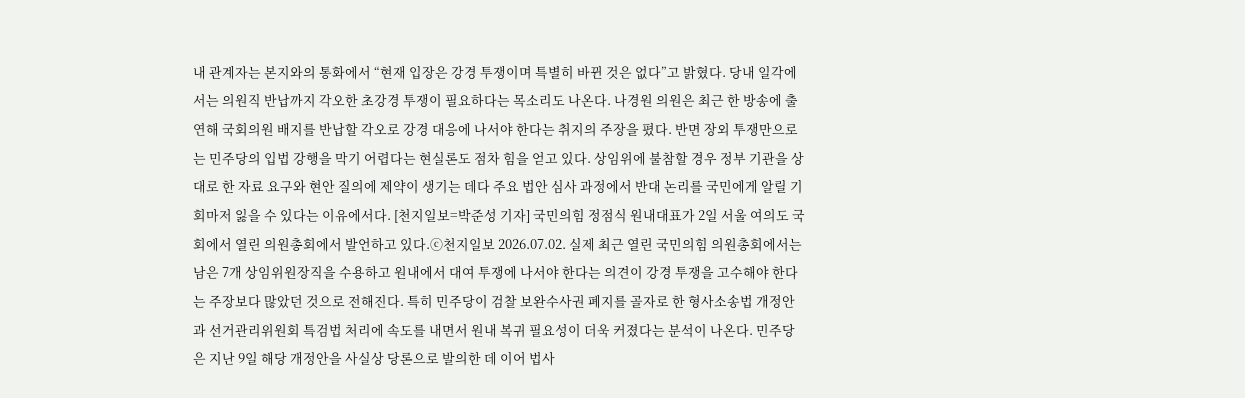내 관계자는 본지와의 통화에서 “현재 입장은 강경 투쟁이며 특별히 바뀐 것은 없다”고 밝혔다. 당내 일각에서는 의원직 반납까지 각오한 초강경 투쟁이 필요하다는 목소리도 나온다. 나경원 의원은 최근 한 방송에 출연해 국회의원 배지를 반납할 각오로 강경 대응에 나서야 한다는 취지의 주장을 폈다. 반면 장외 투쟁만으로는 민주당의 입법 강행을 막기 어렵다는 현실론도 점차 힘을 얻고 있다. 상임위에 불참할 경우 정부 기관을 상대로 한 자료 요구와 현안 질의에 제약이 생기는 데다 주요 법안 심사 과정에서 반대 논리를 국민에게 알릴 기회마저 잃을 수 있다는 이유에서다. [천지일보=박준성 기자] 국민의힘 정점식 원내대표가 2일 서울 여의도 국회에서 열린 의원총회에서 발언하고 있다.ⓒ천지일보 2026.07.02. 실제 최근 열린 국민의힘 의원총회에서는 남은 7개 상임위원장직을 수용하고 원내에서 대여 투쟁에 나서야 한다는 의견이 강경 투쟁을 고수해야 한다는 주장보다 많았던 것으로 전해진다. 특히 민주당이 검찰 보완수사권 폐지를 골자로 한 형사소송법 개정안과 선거관리위원회 특검법 처리에 속도를 내면서 원내 복귀 필요성이 더욱 커졌다는 분석이 나온다. 민주당은 지난 9일 해당 개정안을 사실상 당론으로 발의한 데 이어 법사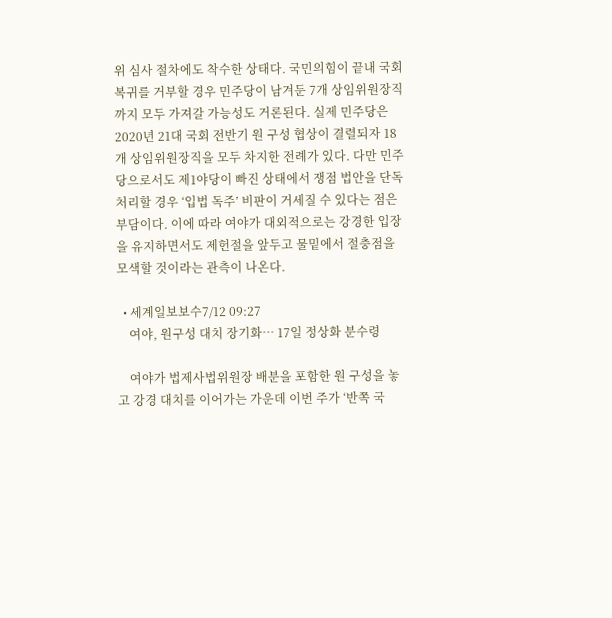위 심사 절차에도 착수한 상태다. 국민의힘이 끝내 국회 복귀를 거부할 경우 민주당이 남겨둔 7개 상임위원장직까지 모두 가져갈 가능성도 거론된다. 실제 민주당은 2020년 21대 국회 전반기 원 구성 협상이 결렬되자 18개 상임위원장직을 모두 차지한 전례가 있다. 다만 민주당으로서도 제1야당이 빠진 상태에서 쟁점 법안을 단독 처리할 경우 ‘입법 독주’ 비판이 거세질 수 있다는 점은 부담이다. 이에 따라 여야가 대외적으로는 강경한 입장을 유지하면서도 제헌절을 앞두고 물밑에서 절충점을 모색할 것이라는 관측이 나온다.

  • 세계일보보수7/12 09:27
    여야, 원구성 대치 장기화… 17일 정상화 분수령

    여야가 법제사법위원장 배분을 포함한 원 구성을 놓고 강경 대치를 이어가는 가운데 이번 주가 ‘반쪽 국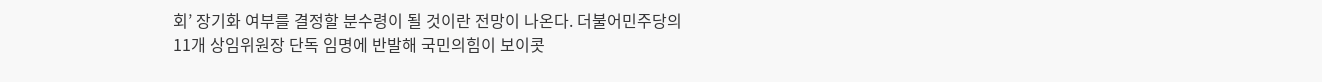회’ 장기화 여부를 결정할 분수령이 될 것이란 전망이 나온다. 더불어민주당의 11개 상임위원장 단독 임명에 반발해 국민의힘이 보이콧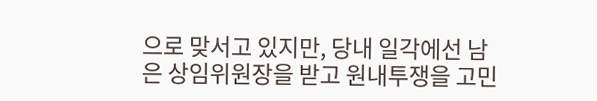으로 맞서고 있지만, 당내 일각에선 남은 상임위원장을 받고 원내투쟁을 고민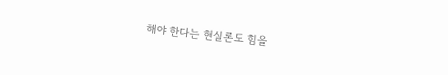해야 한다는 현실론도 힘을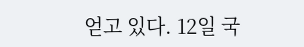얻고 있다. 12일 국